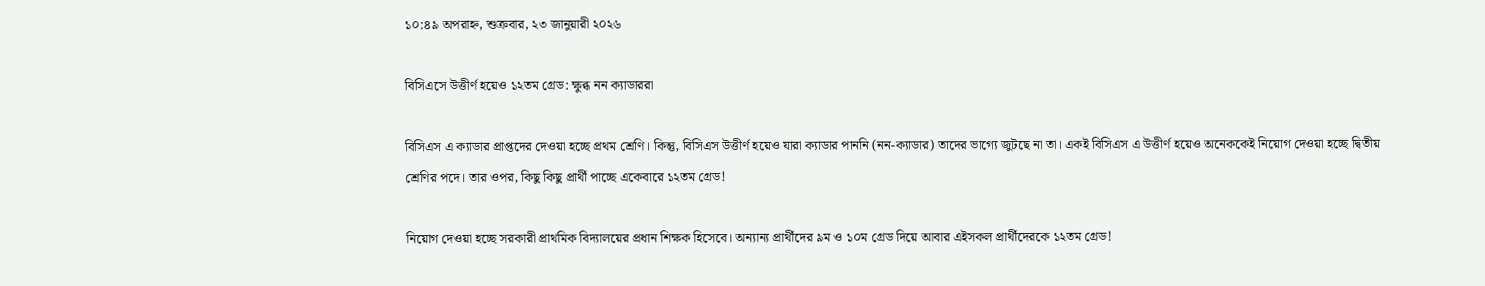১০:৪৯ অপরাহ্ন, শুক্রবার, ২৩ জানুয়ারী ২০২৬

বিসিএসে উত্তীর্ণ হয়েও ১২তম গ্রেড: ক্ষুব্ধ নন ক্যাডাররা

বিসিএস এ ক্যাডার প্রাপ্তদের দেওয়া হচ্ছে প্রথম শ্রেণি। কিন্তু, বিসিএস উত্তীর্ণ হয়েও যারা ক্যাডার পাননি (নন-ক্যাডার) তাদের ভাগ্যে জুটছে না তা। একই বিসিএস এ উত্তীর্ণ হয়েও অনেককেই নিয়োগ দেওয়া হচ্ছে দ্বিতীয় শ্রেণির পদে। তার ওপর, কিছু কিছু প্রার্থী পাচ্ছে একেবারে ১২তম গ্রেড!

নিয়োগ দেওয়া হচ্ছে সরকারী প্রাথমিক বিদ্যালয়ের প্রধান শিক্ষক হিসেবে। অন্যান্য প্রার্থীদের ৯ম ও ১০ম গ্রেড দিয়ে আবার এইসকল প্রার্থীদেরকে ১২তম গ্রেড!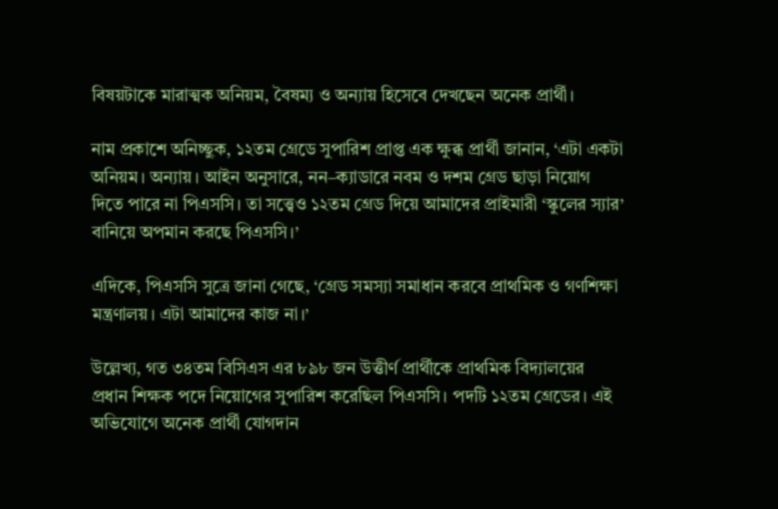বিষয়টাকে মারাত্মক অনিয়ম, বৈষম্য ও অন্যায় হিসেবে দেখছেন অনেক প্রার্থী।

নাম প্রকাশে অনিচ্ছুক, ১২তম গ্রেডে সুপারিশ প্রাপ্ত এক ক্ষুব্ধ প্রার্থী জানান, ‘এটা একটা অনিয়ম। অন্যায়। আইন অনুসারে, নন–ক্যাডারে নবম ও দশম গ্রেড ছাড়া নিয়োগ দিতে পারে না পিএসসি। তা সত্ত্বেও ১২তম গ্রেড দিয়ে আমাদের প্রাইমারী ‘স্কুলের স্যার’ বানিয়ে অপমান করছে পিএসসি।’

এদিকে, পিএসসি সুত্রে জানা গেছে, ‘গ্রেড সমস্যা সমাধান করবে প্রাথমিক ও গণশিক্ষা মন্ত্রণালয়। এটা আমাদের কাজ না।’

উল্লেখ্য, গত ৩৪তম বিসিএস এর ৮৯৮ জন উত্তীর্ণ প্রার্থীকে প্রাথমিক বিদ্যালয়ের প্রধান শিক্ষক পদে নিয়োগের সুপারিশ করেছিল পিএসসি। পদটি ১২তম গ্রেডের। এই অভিযোগে অনেক প্রার্থী যোগদান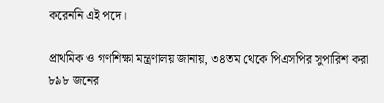করেননি এই পদে।

প্রাথমিক ও গণশিক্ষা মন্ত্রণালয় জানায়, ৩৪তম থেকে পিএসপির সুপারিশ করা ৮৯৮ জনের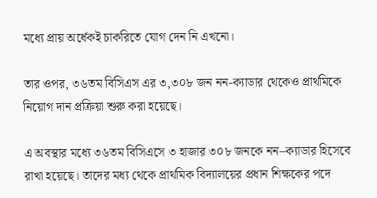মধ্যে প্রায় অর্ধেকই চাকরিতে যোগ দেন নি এখনো।

তার ওপর, ৩৬তম বিসিএস এর ৩,৩০৮ জন নন-ক্যাডার থেকেও প্রাথমিকে নিয়োগ দান প্রক্রিয়া শুরু করা হয়েছে।

এ অবস্থার মধ্যে ৩৬তম বিসিএসে ৩ হাজার ৩০৮ জনকে নন–ক্যাডার হিসেবে রাখা হয়েছে। তাদের মধ্য থেকে প্রাথমিক বিদ্যালয়ের প্রধান শিক্ষকের পদে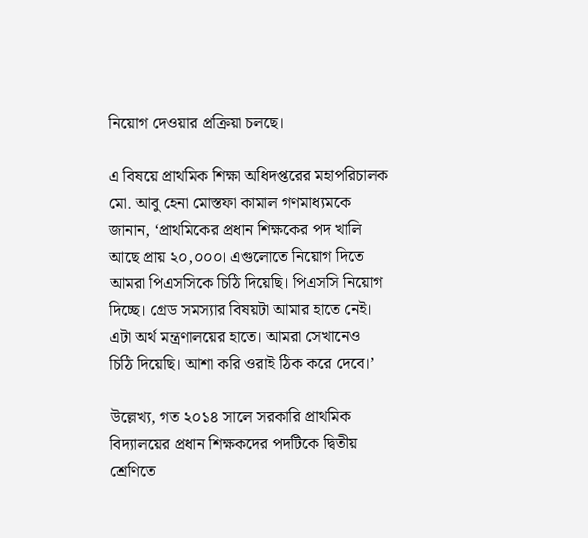নিয়োগ দেওয়ার প্রক্রিয়া চলছে।

এ বিষয়ে প্রাথমিক শিক্ষা অধিদপ্তরের মহাপরিচালক মো. আবু হেনা মোস্তফা কামাল গণমাধ্যমকে জানান, ‘প্রাথমিকের প্রধান শিক্ষকের পদ খালি আছে প্রায় ২০,০০০। এগুলোতে নিয়োগ দিতে আমরা পিএসসিকে চিঠি দিয়েছি। পিএসসি নিয়োগ দিচ্ছে। গ্রেড সমস্যার বিষয়টা আমার হাতে নেই। এটা অর্থ মন্ত্রণালয়ের হাতে। আমরা সেখানেও চিঠি দিয়েছি। আশা করি ওরাই ঠিক করে দেবে।’

উল্লেখ্য, গত ২০১৪ সালে সরকারি প্রাথমিক বিদ্যালয়ের প্রধান শিক্ষকদের পদটিকে দ্বিতীয় শ্রেণিতে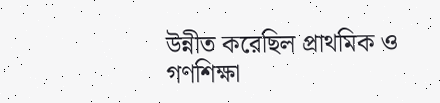উন্নীত করেছিল প্রাথমিক ও গণশিক্ষা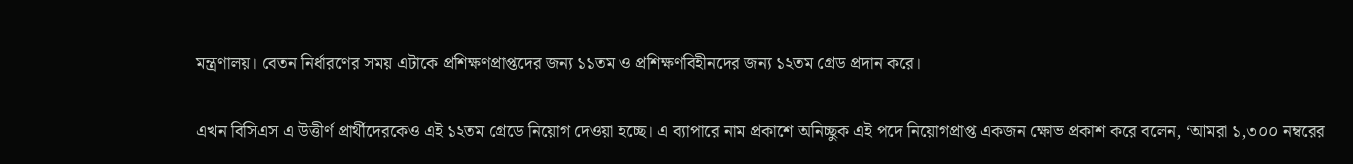মন্ত্রণালয়। বেতন নির্ধারণের সময় এটাকে প্রশিক্ষণপ্রাপ্তদের জন্য ১১তম ও প্রশিক্ষণবিহীনদের জন্য ১২তম গ্রেড প্রদান করে।

এখন বিসিএস এ উত্তীর্ণ প্রার্থীদেরকেও এই ১২তম গ্রেডে নিয়োগ দেওয়া হচ্ছে। এ ব্যাপারে নাম প্রকাশে অনিচ্ছুক এই পদে নিয়োগপ্রাপ্ত একজন ক্ষোভ প্রকাশ করে বলেন, ‘আমরা ১,৩০০ নম্বরের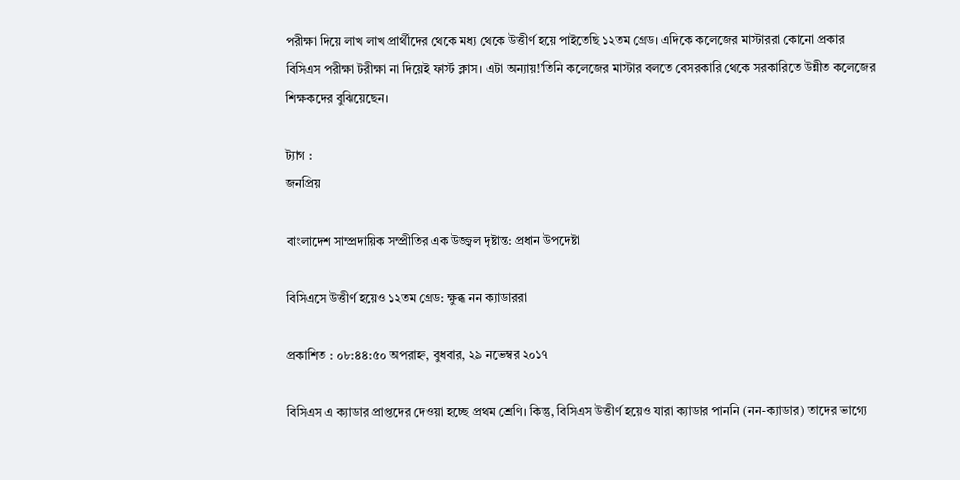পরীক্ষা দিয়ে লাখ লাখ প্রার্থীদের থেকে মধ্য থেকে উত্তীর্ণ হয়ে পাইতেছি ১২তম গ্রেড। এদিকে কলেজের মাস্টাররা কোনো প্রকার বিসিএস পরীক্ষা টরীক্ষা না দিয়েই ফার্স্ট ক্লাস। এটা অন্যায়!’তিনি কলেজের মাস্টার বলতে বেসরকারি থেকে সরকারিতে উন্নীত কলেজের শিক্ষকদের বুঝিয়েছেন।

ট্যাগ :
জনপ্রিয়

বাংলাদেশ সাম্প্রদায়িক সম্প্রীতির এক উজ্জ্বল দৃষ্টান্ত: প্রধান উপদেষ্টা

বিসিএসে উত্তীর্ণ হয়েও ১২তম গ্রেড: ক্ষুব্ধ নন ক্যাডাররা

প্রকাশিত : ০৮:৪৪:৫০ অপরাহ্ন, বুধবার, ২৯ নভেম্বর ২০১৭

বিসিএস এ ক্যাডার প্রাপ্তদের দেওয়া হচ্ছে প্রথম শ্রেণি। কিন্তু, বিসিএস উত্তীর্ণ হয়েও যারা ক্যাডার পাননি (নন-ক্যাডার) তাদের ভাগ্যে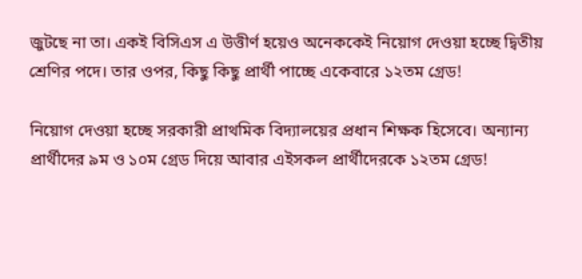জুটছে না তা। একই বিসিএস এ উত্তীর্ণ হয়েও অনেককেই নিয়োগ দেওয়া হচ্ছে দ্বিতীয় শ্রেণির পদে। তার ওপর, কিছু কিছু প্রার্থী পাচ্ছে একেবারে ১২তম গ্রেড!

নিয়োগ দেওয়া হচ্ছে সরকারী প্রাথমিক বিদ্যালয়ের প্রধান শিক্ষক হিসেবে। অন্যান্য প্রার্থীদের ৯ম ও ১০ম গ্রেড দিয়ে আবার এইসকল প্রার্থীদেরকে ১২তম গ্রেড!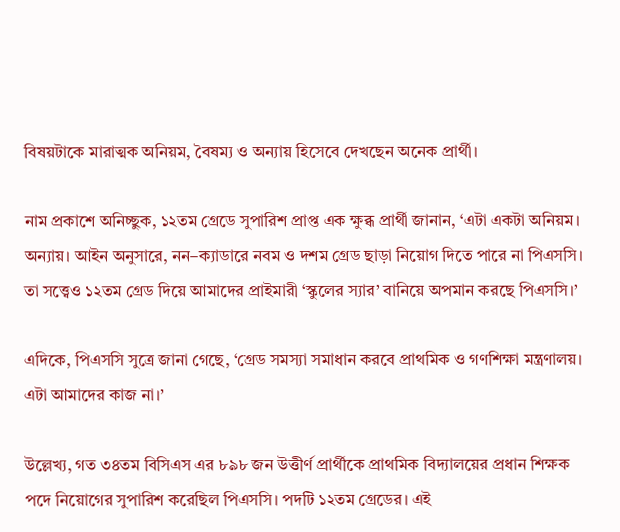বিষয়টাকে মারাত্মক অনিয়ম, বৈষম্য ও অন্যায় হিসেবে দেখছেন অনেক প্রার্থী।

নাম প্রকাশে অনিচ্ছুক, ১২তম গ্রেডে সুপারিশ প্রাপ্ত এক ক্ষুব্ধ প্রার্থী জানান, ‘এটা একটা অনিয়ম। অন্যায়। আইন অনুসারে, নন–ক্যাডারে নবম ও দশম গ্রেড ছাড়া নিয়োগ দিতে পারে না পিএসসি। তা সত্ত্বেও ১২তম গ্রেড দিয়ে আমাদের প্রাইমারী ‘স্কুলের স্যার’ বানিয়ে অপমান করছে পিএসসি।’

এদিকে, পিএসসি সুত্রে জানা গেছে, ‘গ্রেড সমস্যা সমাধান করবে প্রাথমিক ও গণশিক্ষা মন্ত্রণালয়। এটা আমাদের কাজ না।’

উল্লেখ্য, গত ৩৪তম বিসিএস এর ৮৯৮ জন উত্তীর্ণ প্রার্থীকে প্রাথমিক বিদ্যালয়ের প্রধান শিক্ষক পদে নিয়োগের সুপারিশ করেছিল পিএসসি। পদটি ১২তম গ্রেডের। এই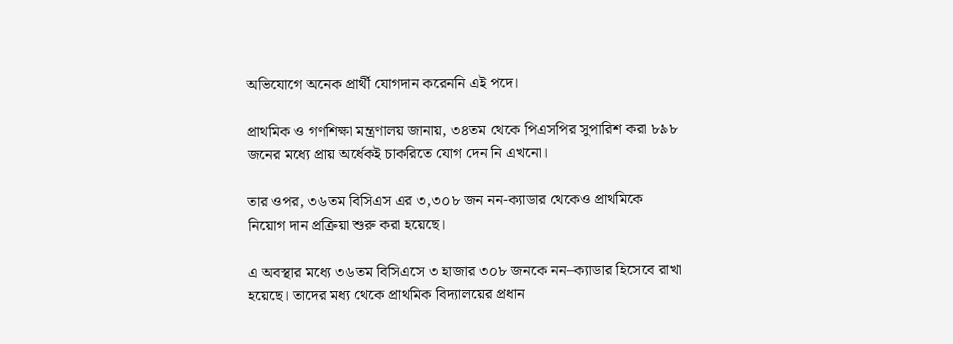অভিযোগে অনেক প্রার্থী যোগদান করেননি এই পদে।

প্রাথমিক ও গণশিক্ষা মন্ত্রণালয় জানায়, ৩৪তম থেকে পিএসপির সুপারিশ করা ৮৯৮ জনের মধ্যে প্রায় অর্ধেকই চাকরিতে যোগ দেন নি এখনো।

তার ওপর, ৩৬তম বিসিএস এর ৩,৩০৮ জন নন-ক্যাডার থেকেও প্রাথমিকে নিয়োগ দান প্রক্রিয়া শুরু করা হয়েছে।

এ অবস্থার মধ্যে ৩৬তম বিসিএসে ৩ হাজার ৩০৮ জনকে নন–ক্যাডার হিসেবে রাখা হয়েছে। তাদের মধ্য থেকে প্রাথমিক বিদ্যালয়ের প্রধান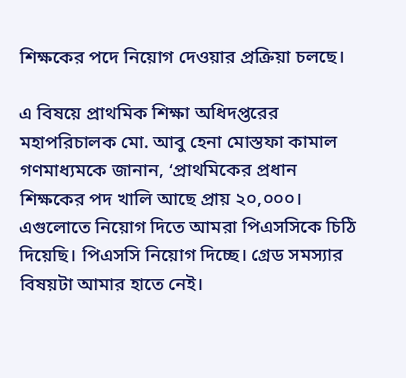শিক্ষকের পদে নিয়োগ দেওয়ার প্রক্রিয়া চলছে।

এ বিষয়ে প্রাথমিক শিক্ষা অধিদপ্তরের মহাপরিচালক মো. আবু হেনা মোস্তফা কামাল গণমাধ্যমকে জানান, ‘প্রাথমিকের প্রধান শিক্ষকের পদ খালি আছে প্রায় ২০,০০০। এগুলোতে নিয়োগ দিতে আমরা পিএসসিকে চিঠি দিয়েছি। পিএসসি নিয়োগ দিচ্ছে। গ্রেড সমস্যার বিষয়টা আমার হাতে নেই।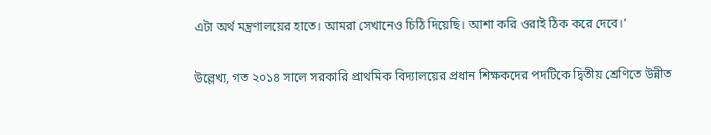এটা অর্থ মন্ত্রণালয়ের হাতে। আমরা সেখানেও চিঠি দিয়েছি। আশা করি ওরাই ঠিক করে দেবে।’

উল্লেখ্য, গত ২০১৪ সালে সরকারি প্রাথমিক বিদ্যালয়ের প্রধান শিক্ষকদের পদটিকে দ্বিতীয় শ্রেণিতে উন্নীত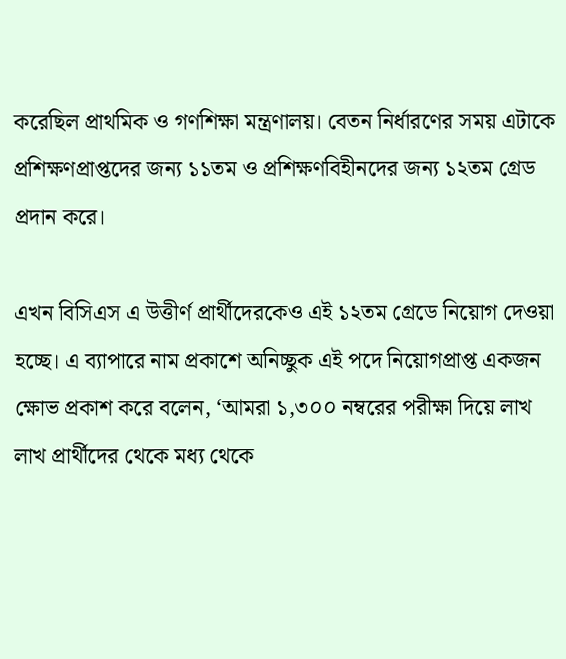করেছিল প্রাথমিক ও গণশিক্ষা মন্ত্রণালয়। বেতন নির্ধারণের সময় এটাকে প্রশিক্ষণপ্রাপ্তদের জন্য ১১তম ও প্রশিক্ষণবিহীনদের জন্য ১২তম গ্রেড প্রদান করে।

এখন বিসিএস এ উত্তীর্ণ প্রার্থীদেরকেও এই ১২তম গ্রেডে নিয়োগ দেওয়া হচ্ছে। এ ব্যাপারে নাম প্রকাশে অনিচ্ছুক এই পদে নিয়োগপ্রাপ্ত একজন ক্ষোভ প্রকাশ করে বলেন, ‘আমরা ১,৩০০ নম্বরের পরীক্ষা দিয়ে লাখ লাখ প্রার্থীদের থেকে মধ্য থেকে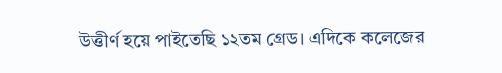উত্তীর্ণ হয়ে পাইতেছি ১২তম গ্রেড। এদিকে কলেজের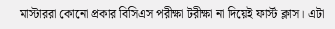মাস্টাররা কোনো প্রকার বিসিএস পরীক্ষা টরীক্ষা না দিয়েই ফার্স্ট ক্লাস। এটা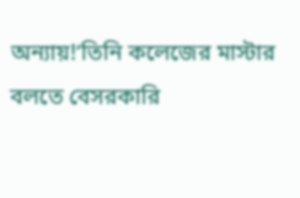অন্যায়!’তিনি কলেজের মাস্টার বলতে বেসরকারি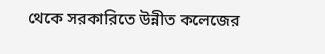থেকে সরকারিতে উন্নীত কলেজের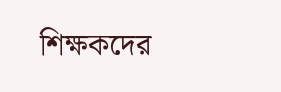শিক্ষকদের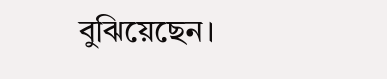বুঝিয়েছেন।